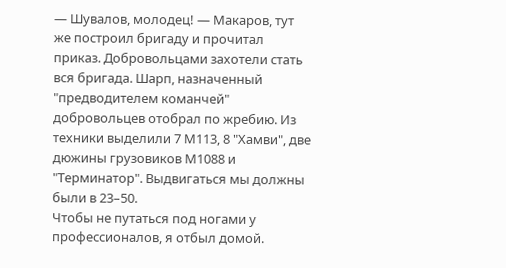— Шувалов, молодец! — Макаров, тут же построил бригаду и прочитал приказ. Добровольцами захотели стать вся бригада. Шарп, назначенный "предводителем команчей" добровольцев отобрал по жребию. Из техники выделили 7 М113, 8 "Хамви", две дюжины грузовиков М1088 и "Терминатор". Выдвигаться мы должны были в 23–50.
Чтобы не путаться под ногами у профессионалов, я отбыл домой.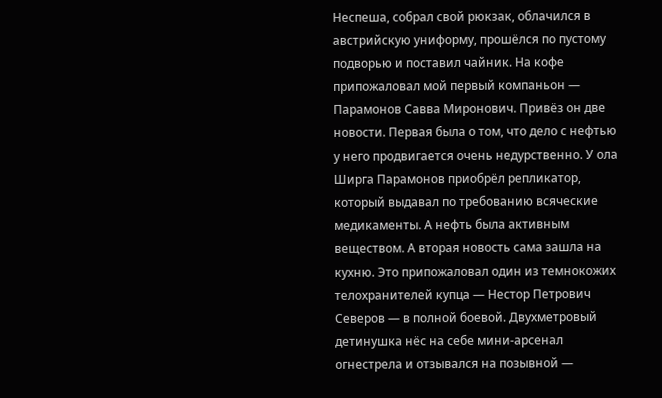Неспеша, собрал свой рюкзак, облачился в австрийскую униформу, прошёлся по пустому подворью и поставил чайник. На кофе припожаловал мой первый компаньон — Парамонов Савва Миронович. Привёз он две новости. Первая была о том, что дело с нефтью у него продвигается очень недурственно. У ола Ширга Парамонов приобрёл репликатор, который выдавал по требованию всяческие медикаменты. А нефть была активным веществом. А вторая новость сама зашла на кухню. Это припожаловал один из темнокожих телохранителей купца — Нестор Петрович Северов — в полной боевой. Двухметровый детинушка нёс на себе мини-арсенал огнестрела и отзывался на позывной —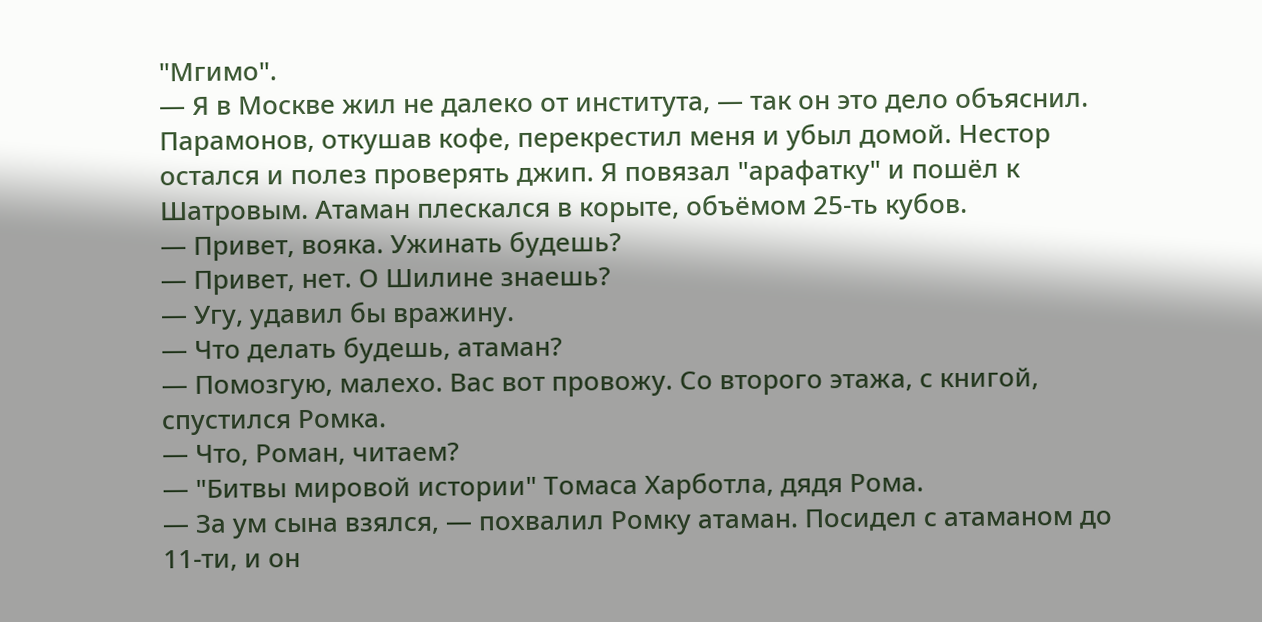"Мгимо".
— Я в Москве жил не далеко от института, — так он это дело объяснил. Парамонов, откушав кофе, перекрестил меня и убыл домой. Нестор остался и полез проверять джип. Я повязал "арафатку" и пошёл к Шатровым. Атаман плескался в корыте, объёмом 25-ть кубов.
— Привет, вояка. Ужинать будешь?
— Привет, нет. О Шилине знаешь?
— Угу, удавил бы вражину.
— Что делать будешь, атаман?
— Помозгую, малехо. Вас вот провожу. Со второго этажа, с книгой, спустился Ромка.
— Что, Роман, читаем?
— "Битвы мировой истории" Томаса Харботла, дядя Рома.
— За ум сына взялся, — похвалил Ромку атаман. Посидел с атаманом до 11-ти, и он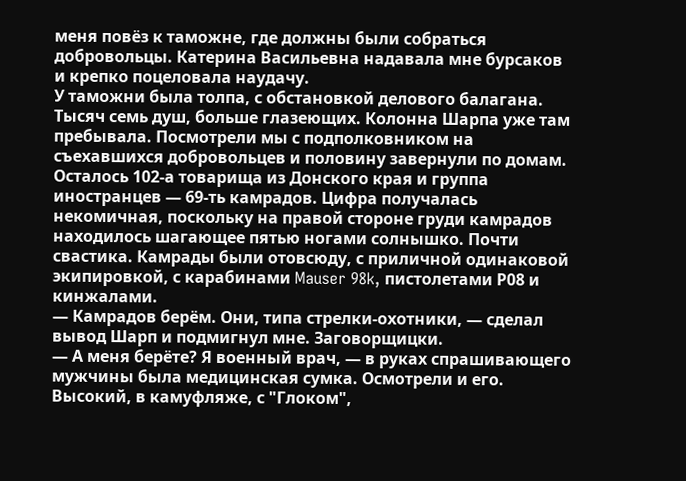меня повёз к таможне, где должны были собраться добровольцы. Катерина Васильевна надавала мне бурсаков и крепко поцеловала наудачу.
У таможни была толпа, с обстановкой делового балагана. Тысяч семь душ, больше глазеющих. Колонна Шарпа уже там пребывала. Посмотрели мы с подполковником на съехавшихся добровольцев и половину завернули по домам. Осталось 102-а товарища из Донского края и группа иностранцев — 69-ть камрадов. Цифра получалась некомичная, поскольку на правой стороне груди камрадов находилось шагающее пятью ногами солнышко. Почти свастика. Камрады были отовсюду, с приличной одинаковой экипировкой, с карабинами Mauser 98k, пистолетами Р08 и кинжалами.
— Камрадов берём. Они, типа стрелки-охотники, — сделал вывод Шарп и подмигнул мне. Заговорщицки.
— А меня берёте? Я военный врач, — в руках спрашивающего мужчины была медицинская сумка. Осмотрели и его. Высокий, в камуфляже, с "Глоком",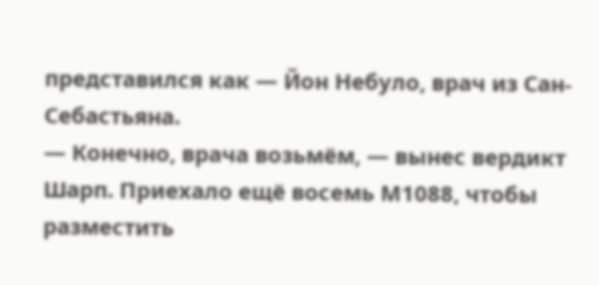представился как — Йон Небуло, врач из Сан-Себастьяна.
— Конечно, врача возьмём, — вынес вердикт Шарп. Приехало ещё восемь М1088, чтобы разместить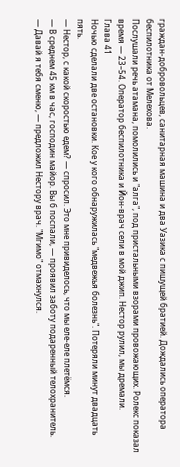граждан-добровольцев, санитарная машина и два Уазика с пишущей братией. Дождались оператора беспилотника от Мелехова.
Послушали речь атамана, помолились и "алга", под пристальными взорами провожающих. Ролекс показал время — 23–54. Оператор беспилотника и Йон-врач сели в мой джип. Нестор рулил, мы дремали.
Глава 41
Ночью сделали две остановки. Кое у кого обнаружилась "медвежья болезнь". Потеряли минут двадцать пять.
— Нестор, с какой скоростью едем? — спросил. Это мне привиделось, что мы еле-еле плетёмся.
— В среднем 45 км в час, господин майор. Вы б поспали, — проявил заботу подаренный телохранитель.
— Давай я тебя сменю, — предложил Нестору врач. "Мгимо" отмахнулся.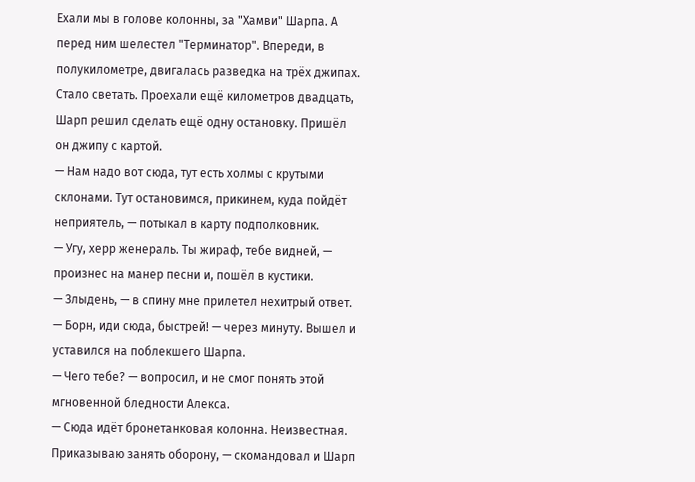Ехали мы в голове колонны, за "Хамви" Шарпа. А перед ним шелестел "Терминатор". Впереди, в полукилометре, двигалась разведка на трёх джипах. Стало светать. Проехали ещё километров двадцать, Шарп решил сделать ещё одну остановку. Пришёл он джипу с картой.
— Нам надо вот сюда, тут есть холмы с крутыми склонами. Тут остановимся, прикинем, куда пойдёт неприятель, — потыкал в карту подполковник.
— Угу, херр женераль. Ты жираф, тебе видней, — произнес на манер песни и, пошёл в кустики.
— Злыдень, — в спину мне прилетел нехитрый ответ. — Борн, иди сюда, быстрей! — через минуту. Вышел и уставился на поблекшего Шарпа.
— Чего тебе? — вопросил, и не смог понять этой мгновенной бледности Алекса.
— Сюда идёт бронетанковая колонна. Неизвестная. Приказываю занять оборону, — скомандовал и Шарп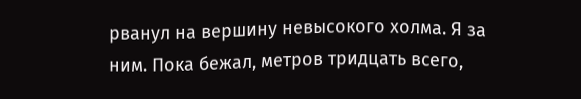рванул на вершину невысокого холма. Я за ним. Пока бежал, метров тридцать всего,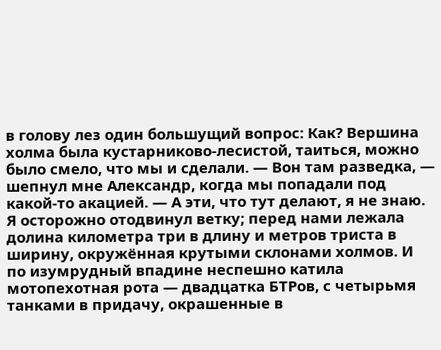в голову лез один большущий вопрос: Как? Вершина холма была кустарниково-лесистой, таиться, можно было смело, что мы и сделали. — Вон там разведка, — шепнул мне Александр, когда мы попадали под какой-то акацией. — А эти, что тут делают, я не знаю.
Я осторожно отодвинул ветку; перед нами лежала долина километра три в длину и метров триста в ширину, окружённая крутыми склонами холмов. И по изумрудный впадине неспешно катила мотопехотная рота — двадцатка БТРов, с четырьмя танками в придачу, окрашенные в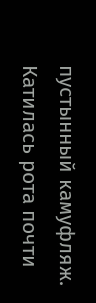пустынный камуфляж. Катилась рота почти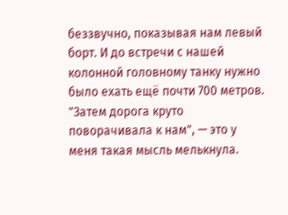беззвучно, показывая нам левый борт. И до встречи с нашей колонной головному танку нужно было ехать ещё почти 700 метров. "Затем дорога круто поворачивала к нам", — это у меня такая мысль мелькнула.